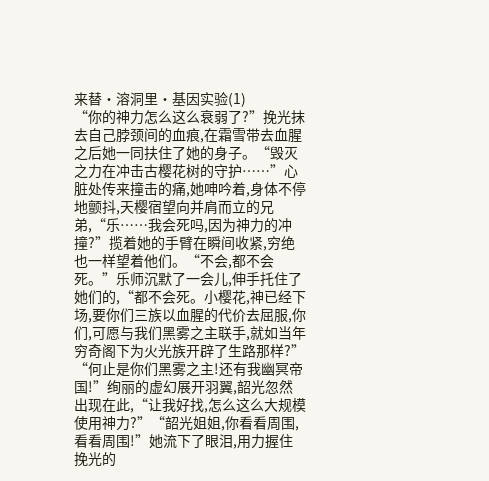来替·溶洞里·基因实验(1)
“你的神力怎么这么衰弱了?”挽光抹去自己脖颈间的血痕,在霜雪带去血腥之后她一同扶住了她的身子。“毁灭之力在冲击古樱花树的守护……”心脏处传来撞击的痛,她呻吟着,身体不停地颤抖,天樱宿望向并肩而立的兄弟,“乐……我会死吗,因为神力的冲撞?”揽着她的手臂在瞬间收紧,穷绝也一样望着他们。“不会,都不会死。”乐师沉默了一会儿,伸手托住了她们的,“都不会死。小樱花,神已经下场,要你们三族以血腥的代价去屈服,你们,可愿与我们黑雾之主联手,就如当年穷奇阁下为火光族开辟了生路那样?”
“何止是你们黑雾之主!还有我幽冥帝国!”绚丽的虚幻展开羽翼,韶光忽然出现在此,“让我好找,怎么这么大规模使用神力?”“韶光姐姐,你看看周围,看看周围!”她流下了眼泪,用力握住挽光的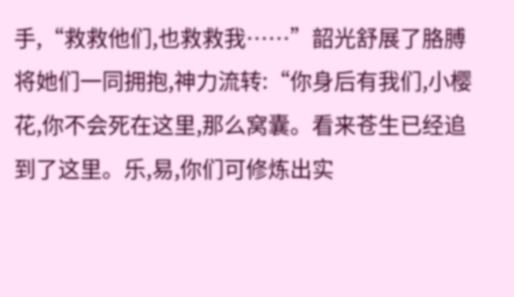手,“救救他们,也救救我……”韶光舒展了胳膊将她们一同拥抱,神力流转:“你身后有我们,小樱花,你不会死在这里,那么窝囊。看来苍生已经追到了这里。乐,易,你们可修炼出实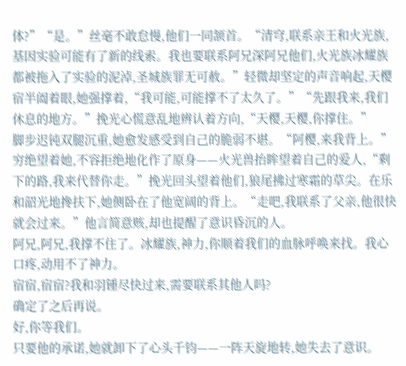体?”“是。”丝毫不敢怠慢,他们一同颔首。“清穹,联系亲王和火光族,基因实验可能有了新的线索。我也要联系阿兄深阿兄他们,火光族冰耀族都被拖入了实验的泥淖,圣城族罪无可赦。”轻微却坚定的声音响起,天樱宿半阖着眼,她强撑着,“我可能,可能撑不了太久了。”“先跟我来,我们休息的地方。”挽光心慌意乱地辨认着方向,“天樱,天樱,你撑住。”
脚步迟钝双腿沉重,她愈发感受到自己的脆弱不堪。“阿樱,来我背上。”穷绝望着她,不容拒绝地化作了原身——火光兽抬眸望着自己的爱人,“剩下的路,我来代替你走。”挽光回头望着他们,狼尾拂过寒霜的草尖。在乐和韶光地搀扶下,她侧卧在了他宽阔的背上。“走吧,我联系了父亲,他很快就会过来。”他言简意赅,却也提醒了意识昏沉的人。
阿兄,阿兄,我撑不住了。冰耀族,神力,你顺着我们的血脉呼唤来找。我心口疼,动用不了神力。
宿宿,宿宿?我和羽锺尽快过来,需要联系其他人吗?
确定了之后再说。
好,你等我们。
只要他的承诺,她就卸下了心头千钧——一阵天旋地转,她失去了意识。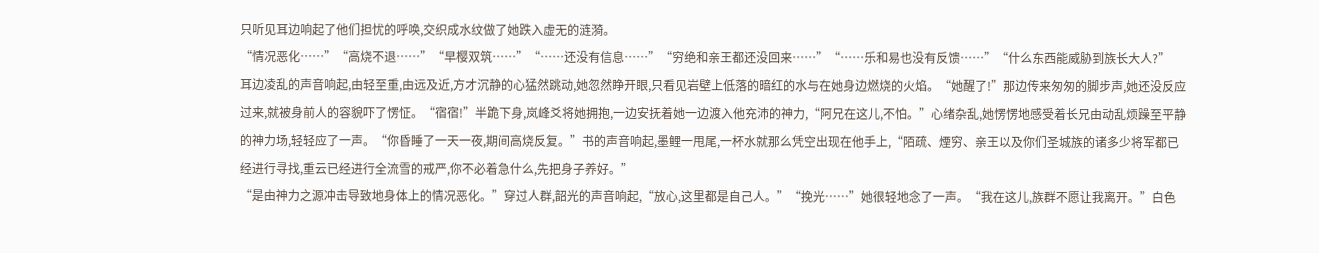只听见耳边响起了他们担忧的呼唤,交织成水纹做了她跌入虚无的涟漪。
“情况恶化……”“高烧不退……”“早樱双筑……”“……还没有信息……”“穷绝和亲王都还没回来……”“……乐和易也没有反馈……”“什么东西能威胁到族长大人?”
耳边凌乱的声音响起,由轻至重,由远及近,方才沉静的心猛然跳动,她忽然睁开眼,只看见岩壁上低落的暗红的水与在她身边燃烧的火焰。“她醒了!”那边传来匆匆的脚步声,她还没反应过来,就被身前人的容貌吓了愣怔。“宿宿!”半跪下身,岚峰爻将她拥抱,一边安抚着她一边渡入他充沛的神力,“阿兄在这儿,不怕。”心绪杂乱,她愣愣地感受着长兄由动乱烦躁至平静的神力场,轻轻应了一声。“你昏睡了一天一夜,期间高烧反复。”书的声音响起,墨鲤一甩尾,一杯水就那么凭空出现在他手上,“陌疏、煙穷、亲王以及你们圣城族的诸多少将军都已经进行寻找,重云已经进行全流雪的戒严,你不必着急什么,先把身子养好。”
“是由神力之源冲击导致地身体上的情况恶化。”穿过人群,韶光的声音响起,“放心,这里都是自己人。”“挽光……”她很轻地念了一声。“我在这儿,族群不愿让我离开。”白色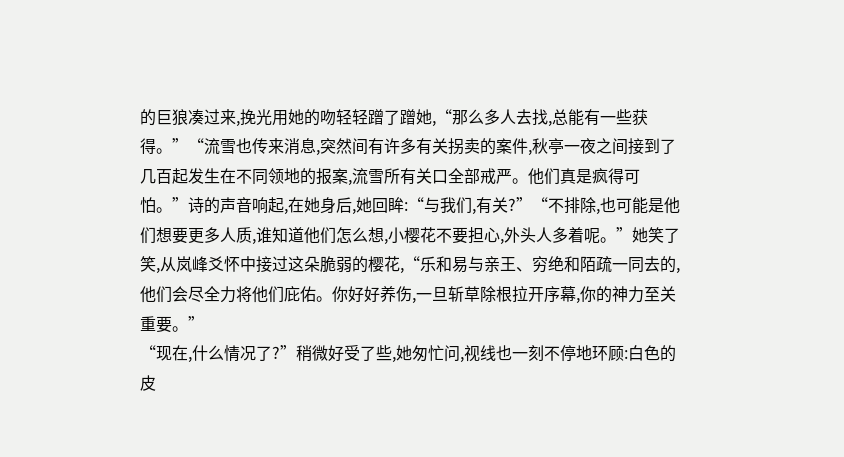的巨狼凑过来,挽光用她的吻轻轻蹭了蹭她,“那么多人去找,总能有一些获得。”“流雪也传来消息,突然间有许多有关拐卖的案件,秋亭一夜之间接到了几百起发生在不同领地的报案,流雪所有关口全部戒严。他们真是疯得可怕。”诗的声音响起,在她身后,她回眸:“与我们,有关?”“不排除,也可能是他们想要更多人质,谁知道他们怎么想,小樱花不要担心,外头人多着呢。”她笑了笑,从岚峰爻怀中接过这朵脆弱的樱花,“乐和易与亲王、穷绝和陌疏一同去的,他们会尽全力将他们庇佑。你好好养伤,一旦斩草除根拉开序幕,你的神力至关重要。”
“现在,什么情况了?”稍微好受了些,她匆忙问,视线也一刻不停地环顾:白色的皮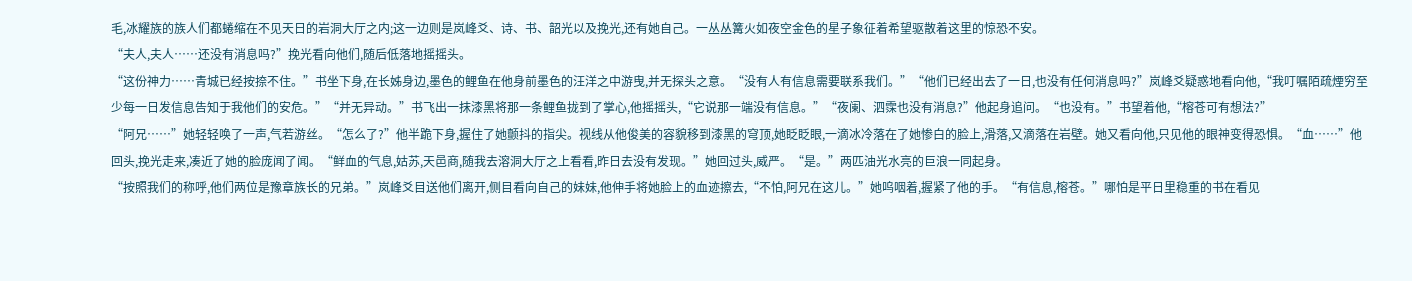毛,冰耀族的族人们都蜷缩在不见天日的岩洞大厅之内;这一边则是岚峰爻、诗、书、韶光以及挽光,还有她自己。一丛丛篝火如夜空金色的星子象征着希望驱散着这里的惊恐不安。
“夫人,夫人……还没有消息吗?”挽光看向他们,随后低落地摇摇头。
“这份神力……青城已经按捺不住。”书坐下身,在长姊身边,墨色的鲤鱼在他身前墨色的汪洋之中游曳,并无探头之意。“没有人有信息需要联系我们。”“他们已经出去了一日,也没有任何消息吗?”岚峰爻疑惑地看向他,“我叮嘱陌疏煙穷至少每一日发信息告知于我他们的安危。”“并无异动。”书飞出一抹漆黑将那一条鲤鱼拢到了掌心,他摇摇头,“它说那一端没有信息。”“夜阑、泗霂也没有消息?”他起身追问。“也没有。”书望着他,“榕苍可有想法?”
“阿兄……”她轻轻唤了一声,气若游丝。“怎么了?”他半跪下身,握住了她颤抖的指尖。视线从他俊美的容貌移到漆黑的穹顶,她眨眨眼,一滴冰冷落在了她惨白的脸上,滑落,又滴落在岩壁。她又看向他,只见他的眼神变得恐惧。“血……”他回头,挽光走来,凑近了她的脸庞闻了闻。“鲜血的气息,姑苏,天邑商,随我去溶洞大厅之上看看,昨日去没有发现。”她回过头,威严。“是。”两匹油光水亮的巨浪一同起身。
“按照我们的称呼,他们两位是豫章族长的兄弟。”岚峰爻目送他们离开,侧目看向自己的妹妹,他伸手将她脸上的血迹擦去,“不怕,阿兄在这儿。”她呜咽着,握紧了他的手。“有信息,榕苍。”哪怕是平日里稳重的书在看见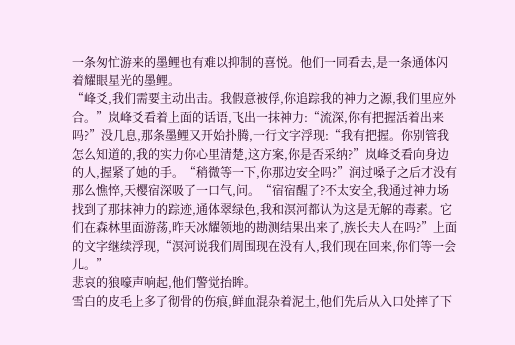一条匆忙游来的墨鲤也有难以抑制的喜悦。他们一同看去,是一条通体闪着耀眼星光的墨鲤。
“峰爻,我们需要主动出击。我假意被俘,你追踪我的神力之源,我们里应外合。”岚峰爻看着上面的话语,飞出一抹神力:“流深,你有把握活着出来吗?”没几息,那条墨鲤又开始扑腾,一行文字浮现:“我有把握。你别管我怎么知道的,我的实力你心里清楚,这方案,你是否采纳?”岚峰爻看向身边的人,握紧了她的手。“稍微等一下,你那边安全吗?”润过嗓子之后才没有那么憔悴,天樱宿深吸了一口气,问。“宿宿醒了?不太安全,我通过神力场找到了那抹神力的踪迹,通体翠绿色,我和溟河都认为这是无解的毒素。它们在森林里面游荡,昨天冰耀领地的勘测结果出来了,族长夫人在吗?”上面的文字继续浮现,“溟河说我们周围现在没有人,我们现在回来,你们等一会儿。”
悲哀的狼嚎声响起,他们警觉抬眸。
雪白的皮毛上多了彻骨的伤痕,鲜血混杂着泥土,他们先后从入口处摔了下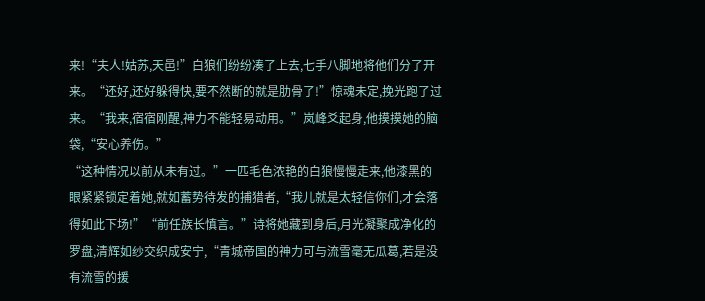来!“夫人!姑苏,天邑!”白狼们纷纷凑了上去,七手八脚地将他们分了开来。“还好,还好躲得快,要不然断的就是肋骨了!”惊魂未定,挽光跑了过来。“我来,宿宿刚醒,神力不能轻易动用。”岚峰爻起身,他摸摸她的脑袋,“安心养伤。”
“这种情况以前从未有过。”一匹毛色浓艳的白狼慢慢走来,他漆黑的眼紧紧锁定着她,就如蓄势待发的捕猎者,“我儿就是太轻信你们,才会落得如此下场!”“前任族长慎言。”诗将她藏到身后,月光凝聚成净化的罗盘,清辉如纱交织成安宁,“青城帝国的神力可与流雪毫无瓜葛,若是没有流雪的援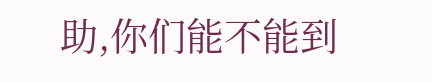助,你们能不能到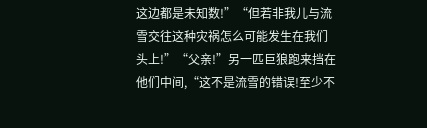这边都是未知数!”“但若非我儿与流雪交往这种灾祸怎么可能发生在我们头上!”“父亲!”另一匹巨狼跑来挡在他们中间,“这不是流雪的错误!至少不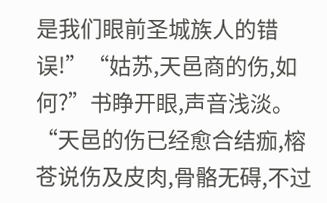是我们眼前圣城族人的错误!”“姑苏,天邑商的伤,如何?”书睁开眼,声音浅淡。“天邑的伤已经愈合结痂,榕苍说伤及皮肉,骨骼无碍,不过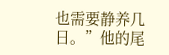也需要静养几日。”他的尾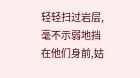轻轻扫过岩层,毫不示弱地挡在他们身前,姑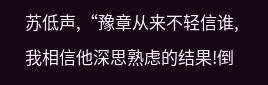苏低声,“豫章从来不轻信谁,我相信他深思熟虑的结果!倒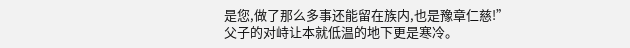是您,做了那么多事还能留在族内,也是豫章仁慈!”
父子的对峙让本就低温的地下更是寒冷。